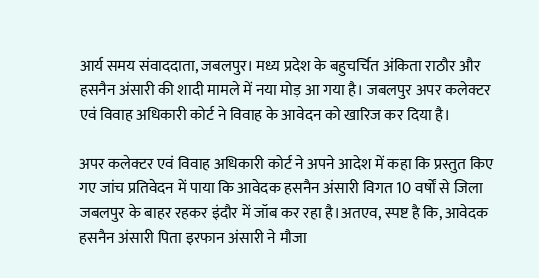आर्य समय संवाददाता, जबलपुर। मध्य प्रदेश के बहुचर्चित अंकिता राठौर और हसनैन अंसारी की शादी मामले में नया मोड़ आ गया है। जबलपुर अपर कलेक्टर एवं विवाह अधिकारी कोर्ट ने विवाह के आवेदन को खारिज कर दिया है।

अपर कलेक्टर एवं विवाह अधिकारी कोर्ट ने अपने आदेश में कहा कि प्रस्तुत किए गए जांच प्रतिवेदन में पाया कि आवेदक हसनैन अंसारी विगत 10 वर्षों से जिला जबलपुर के बाहर रहकर इंदौर में जॉब कर रहा है।अतएव, स्पष्ट है कि, आवेदक हसनैन अंसारी पिता इरफान अंसारी ने मौजा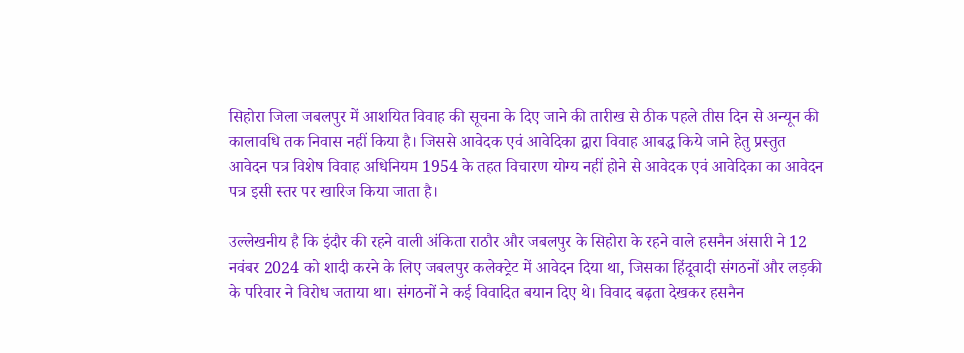सिहोरा जिला जबलपुर में आशयित विवाह की सूचना के दिए जाने की तारीख से ठीक पहले तीस दिन से अन्यून की कालावधि तक निवास नहीं किया है। जिससे आवेदक एवं आवेदिका द्वारा विवाह आबद्ध किये जाने हेतु प्रस्तुत आवेदन पत्र विशेष विवाह अधिनियम 1954 के तहत विचारण योग्य नहीं होने से आवेदक एवं आवेदिका का आवेदन पत्र इसी स्तर पर खारिज किया जाता है।

उल्लेखनीय है कि इंदौर की रहने वाली अंकिता राठौर और जबलपुर के सिहोरा के रहने वाले हसनैन अंसारी ने 12 नवंबर 2024 को शादी करने के लिए जबलपुर कलेक्ट्रेट में आवेदन दिया था, जिसका हिंदूवादी संगठनों और लड़की के परिवार ने विरोध जताया था। संगठनों ने कई विवादित बयान दिए थे। विवाद बढ़ता देखकर हसनैन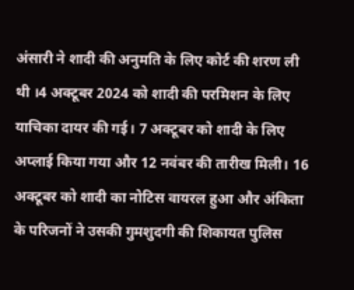अंसारी ने शादी की अनुमति के लिए कोर्ट की शरण ली थी ।4 अक्टूबर 2024 को शादी की परमिशन के लिए याचिका दायर की गई। 7 अक्टूबर को शादी के लिए अप्लाई किया गया और 12 नवंबर की तारीख मिली। 16 अक्टूबर को शादी का नोटिस वायरल हुआ और अंकिता के परिजनों ने उसकी गुमशुदगी की शिकायत पुलिस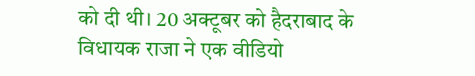को दी थी। 20 अक्टूबर को हैदराबाद के विधायक राजा ने एक वीडियो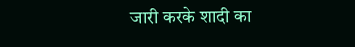जारी करके शादी का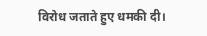विरोध जताते हुए धमकी दी।